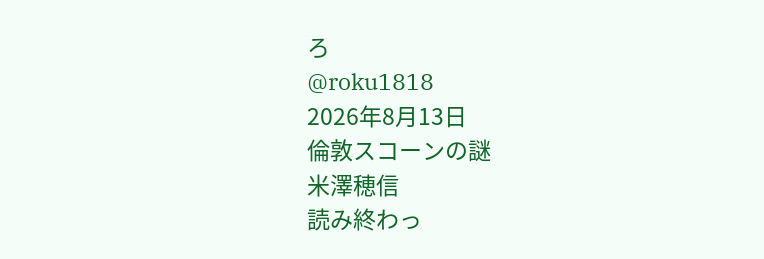ろ
@roku1818
2026年8月13日
倫敦スコーンの謎
米澤穂信
読み終わっ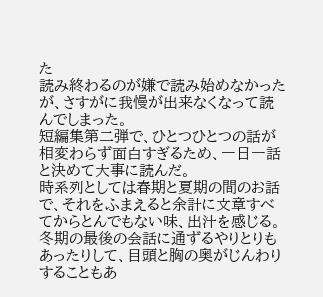た
読み終わるのが嫌で読み始めなかったが、さすがに我慢が出来なくなって読んでしまった。
短編集第二弾で、ひとつひとつの話が相変わらず面白すぎるため、一日一話と決めて大事に読んだ。
時系列としては春期と夏期の間のお話で、それをふまえると余計に文章すべてからとんでもない味、出汁を感じる。
冬期の最後の会話に通ずるやりとりもあったりして、目頭と胸の奥がじんわりすることもあ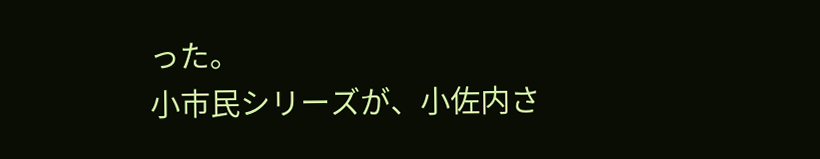った。
小市民シリーズが、小佐内さ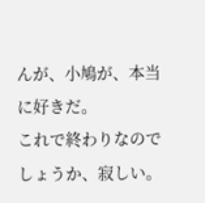んが、小鳩が、本当に好きだ。
これで終わりなのでしょうか、寂しい。